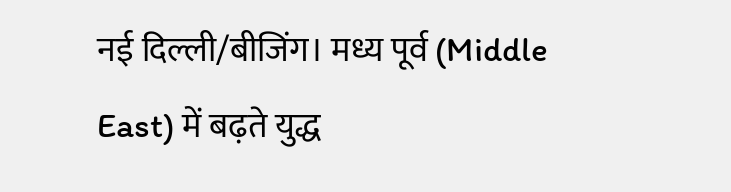नई दिल्ली/बीजिंग। मध्य पूर्व (Middle East) में बढ़ते युद्ध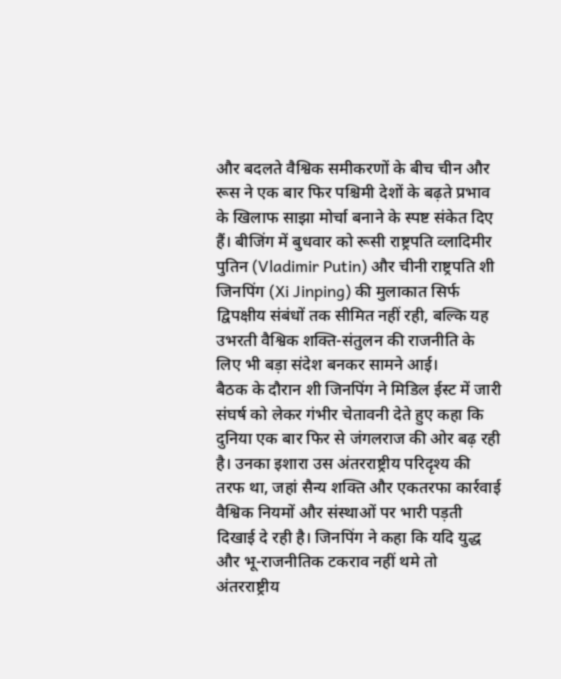और बदलते वैश्विक समीकरणों के बीच चीन और रूस ने एक बार फिर पश्चिमी देशों के बढ़ते प्रभाव के खिलाफ साझा मोर्चा बनाने के स्पष्ट संकेत दिए हैं। बीजिंग में बुधवार को रूसी राष्ट्रपति व्लादिमीर पुतिन (Vladimir Putin) और चीनी राष्ट्रपति शी जिनपिंग (Xi Jinping) की मुलाकात सिर्फ द्विपक्षीय संबंधों तक सीमित नहीं रही, बल्कि यह उभरती वैश्विक शक्ति-संतुलन की राजनीति के लिए भी बड़ा संदेश बनकर सामने आई।
बैठक के दौरान शी जिनपिंग ने मिडिल ईस्ट में जारी संघर्ष को लेकर गंभीर चेतावनी देते हुए कहा कि दुनिया एक बार फिर से जंगलराज की ओर बढ़ रही है। उनका इशारा उस अंतरराष्ट्रीय परिदृश्य की तरफ था, जहां सैन्य शक्ति और एकतरफा कार्रवाई वैश्विक नियमों और संस्थाओं पर भारी पड़ती दिखाई दे रही है। जिनपिंग ने कहा कि यदि युद्ध और भू-राजनीतिक टकराव नहीं थमे तो अंतरराष्ट्रीय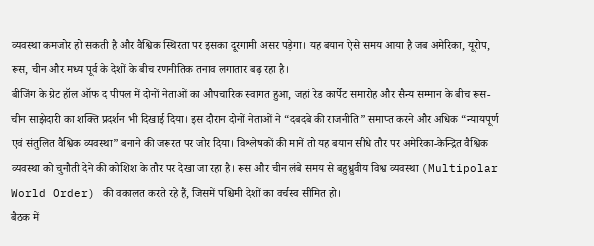व्यवस्था कमजोर हो सकती है और वैश्विक स्थिरता पर इसका दूरगामी असर पड़ेगा। यह बयान ऐसे समय आया है जब अमेरिका, यूरोप, रूस, चीन और मध्य पूर्व के देशों के बीच रणनीतिक तनाव लगातार बढ़ रहा है।
बीजिंग के ग्रेट हॉल ऑफ द पीपल में दोनों नेताओं का औपचारिक स्वागत हुआ, जहां रेड कार्पेट समारोह और सैन्य सम्मान के बीच रूस-चीन साझेदारी का शक्ति प्रदर्शन भी दिखाई दिया। इस दौरान दोनों नेताओं ने “दबदबे की राजनीति” समाप्त करने और अधिक “न्यायपूर्ण एवं संतुलित वैश्विक व्यवस्था” बनाने की जरूरत पर जोर दिया। विश्लेषकों की मानें तो यह बयान सीधे तौर पर अमेरिका-केन्द्रित वैश्विक व्यवस्था को चुनौती देने की कोशिश के तौर पर देखा जा रहा है। रूस और चीन लंबे समय से बहुध्रुवीय विश्व व्यवस्था (Multipolar World Order) की वकालत करते रहे हैं, जिसमें पश्चिमी देशों का वर्चस्व सीमित हो।
बैठक में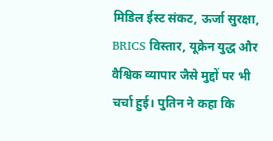मिडिल ईस्ट संकट, ऊर्जा सुरक्षा, BRICS विस्तार, यूक्रेन युद्ध और वैश्विक व्यापार जैसे मुद्दों पर भी चर्चा हुई। पुतिन ने कहा कि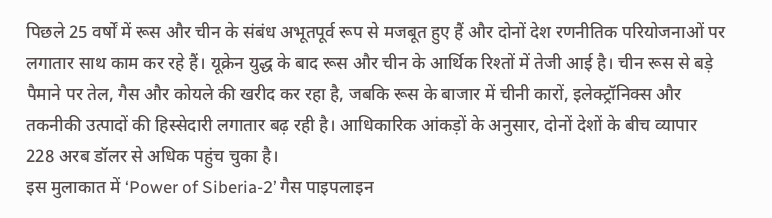पिछले 25 वर्षों में रूस और चीन के संबंध अभूतपूर्व रूप से मजबूत हुए हैं और दोनों देश रणनीतिक परियोजनाओं पर लगातार साथ काम कर रहे हैं। यूक्रेन युद्ध के बाद रूस और चीन के आर्थिक रिश्तों में तेजी आई है। चीन रूस से बड़े पैमाने पर तेल, गैस और कोयले की खरीद कर रहा है, जबकि रूस के बाजार में चीनी कारों, इलेक्ट्रॉनिक्स और तकनीकी उत्पादों की हिस्सेदारी लगातार बढ़ रही है। आधिकारिक आंकड़ों के अनुसार, दोनों देशों के बीच व्यापार 228 अरब डॉलर से अधिक पहुंच चुका है।
इस मुलाकात में ‘Power of Siberia-2’ गैस पाइपलाइन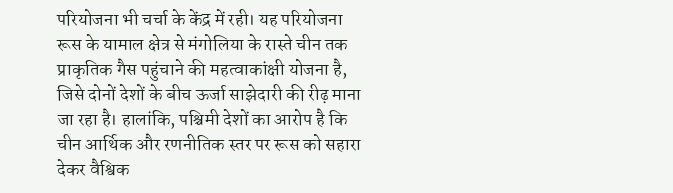परियोजना भी चर्चा के केंद्र में रही। यह परियोजना रूस के यामाल क्षेत्र से मंगोलिया के रास्ते चीन तक प्राकृतिक गैस पहुंचाने की महत्वाकांक्षी योजना है, जिसे दोनों देशों के बीच ऊर्जा साझेदारी की रीढ़ माना जा रहा है। हालांकि, पश्चिमी देशों का आरोप है कि चीन आर्थिक और रणनीतिक स्तर पर रूस को सहारा देकर वैश्विक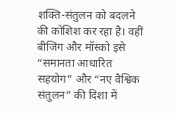शक्ति-संतुलन को बदलने की कोशिश कर रहा है। वहीं बीजिंग और मॉस्को इसे “समानता आधारित सहयोग” और “नए वैश्विक संतुलन” की दिशा में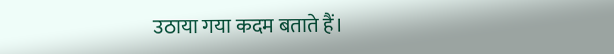उठाया गया कदम बताते हैं।